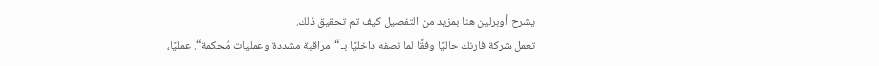يشرح أوبرلين هنا بمزيد من التفصيل كيف تم تحقيق ذلك.
تعمل شركة فارنك حاليًا وفقًا لما نصفه داخليًا بـ “مراقبة مشددة وعمليات مُحكمة“. عمليًا،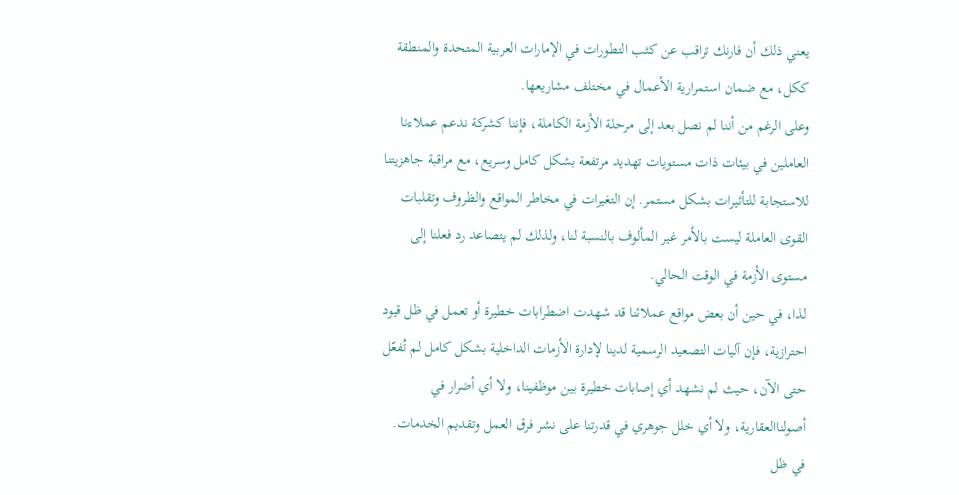يعني ذلك أن فارنك تراقب عن كثب التطورات في الإمارات العربية المتحدة والمنطقة ككل، مع ضمان استمرارية الأعمال في مختلف مشاريعها.
وعلى الرغم من أننا لم نصل بعد إلى مرحلة الأزمة الكاملة، فإننا كشركة ندعم عملاءنا العاملين في بيئات ذات مستويات تهديد مرتفعة بشكل كامل وسريع، مع مراقبة جاهزيتنا للاستجابة للتأثيرات بشكل مستمر. إن التغيرات في مخاطر المواقع والظروف وتقلبات القوى العاملة ليست بالأمر غير المألوف بالنسبة لنا، ولذلك لم يتصاعد رد فعلنا إلى مستوى الأزمة في الوقت الحالي.
لذا، في حين أن بعض مواقع عملائنا قد شهدت اضطرابات خطيرة أو تعمل في ظل قيود احترازية، فإن آليات التصعيد الرسمية لدينا لإدارة الأزمات الداخلية بشكل كامل لم تُفعّل حتى الآن، حيث لم نشهد أي إصابات خطيرة بين موظفينا، ولا أي أضرار في أصولناالعقارية، ولا أي خلل جوهري في قدرتنا على نشر فرق العمل وتقديم الخدمات. في ظل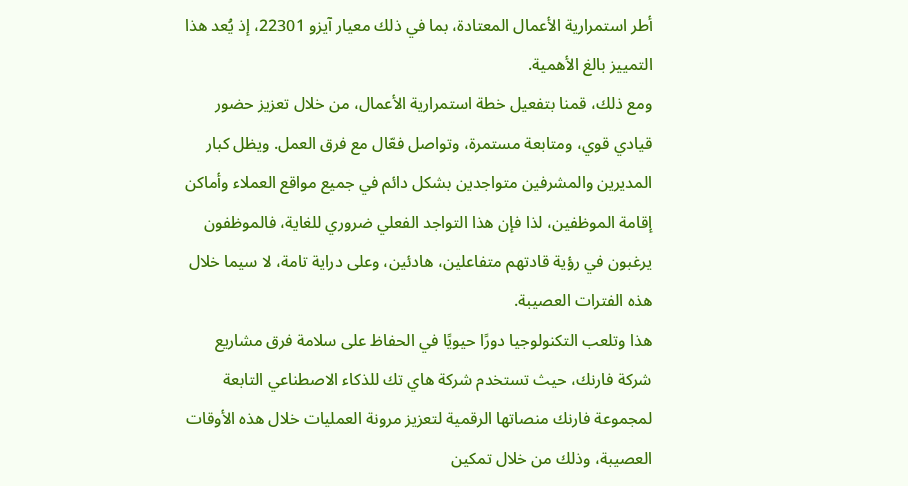أطر استمرارية الأعمال المعتادة، بما في ذلك معيار آيزو 22301، إذ يُعد هذا التمييز بالغ الأهمية.
ومع ذلك، قمنا بتفعيل خطة استمرارية الأعمال، من خلال تعزيز حضور قيادي قوي، ومتابعة مستمرة، وتواصل فعّال مع فرق العمل. ويظل كبار المديرين والمشرفين متواجدين بشكل دائم في جميع مواقع العملاء وأماكن إقامة الموظفين، لذا فإن هذا التواجد الفعلي ضروري للغاية، فالموظفون يرغبون في رؤية قادتهم متفاعلين، هادئين، وعلى دراية تامة، لا سيما خلال هذه الفترات العصيبة.
هذا وتلعب التكنولوجيا دورًا حيويًا في الحفاظ على سلامة فرق مشاريع شركة فارنك، حيث تستخدم شركة هاي تك للذكاء الاصطناعي التابعة لمجموعة فارنك منصاتها الرقمية لتعزيز مرونة العمليات خلال هذه الأوقات العصيبة، وذلك من خلال تمكين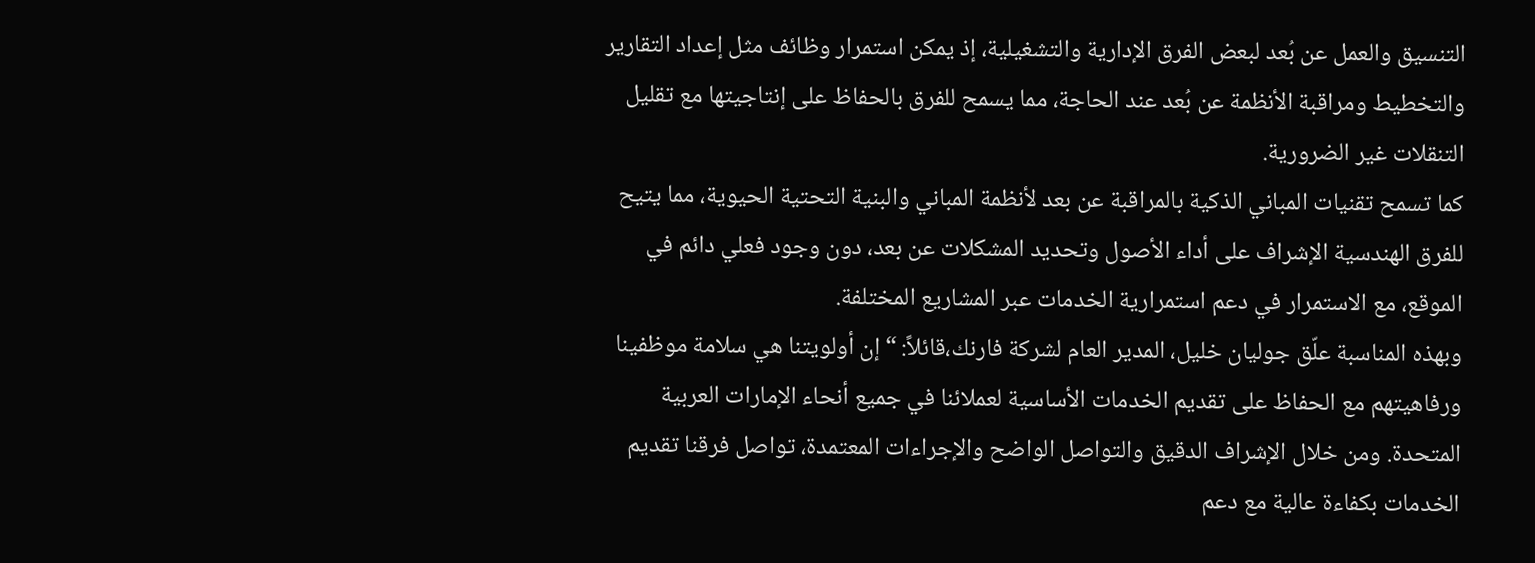التنسيق والعمل عن بُعد لبعض الفرق الإدارية والتشغيلية، إذ يمكن استمرار وظائف مثل إعداد التقارير والتخطيط ومراقبة الأنظمة عن بُعد عند الحاجة، مما يسمح للفرق بالحفاظ على إنتاجيتها مع تقليل التنقلات غير الضرورية.
كما تسمح تقنيات المباني الذكية بالمراقبة عن بعد لأنظمة المباني والبنية التحتية الحيوية، مما يتيح للفرق الهندسية الإشراف على أداء الأصول وتحديد المشكلات عن بعد، دون وجود فعلي دائم في الموقع، مع الاستمرار في دعم استمرارية الخدمات عبر المشاريع المختلفة.
وبهذه المناسبة علّق جوليان خليل، المدير العام لشركة فارنك،قائلاً: “إن أولويتنا هي سلامة موظفينا ورفاهيتهم مع الحفاظ على تقديم الخدمات الأساسية لعملائنا في جميع أنحاء الإمارات العربية المتحدة. ومن خلال الإشراف الدقيق والتواصل الواضح والإجراءات المعتمدة، تواصل فرقنا تقديم الخدمات بكفاءة عالية مع دعم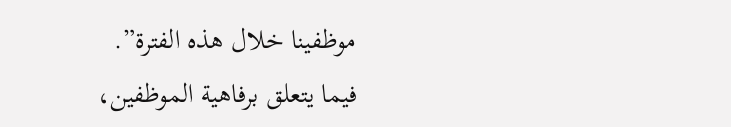موظفينا خلال هذه الفترة”.
فيما يتعلق برفاهية الموظفين،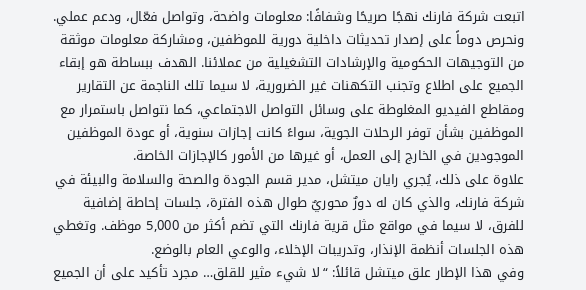اتبعت شركة فارنك نهجًا صريحًا وشفافًا: معلومات واضحة، وتواصل فعّال، ودعم عملي.
ونحرص دوماً على إصدار تحديثات داخلية دورية للموظفين، ومشاركة معلومات موثقة من التوجيهات الحكومية والإرشادات التشغيلية من عملائنا. الهدف ببساطة هو إبقاء الجميع على اطلاع وتجنب التكهنات غير الضرورية، لا سيما تلك الناجمة عن التقارير ومقاطع الفيديو المغلوطة على وسائل التواصل الاجتماعي، كما نتواصل باستمرار مع الموظفين بشأن توفر الرحلات الجوية، سواءً كانت إجازات سنوية، أو عودة الموظفين الموجودين في الخارج إلى العمل، أو غيرها من الأمور كالإجازات الخاصة.
علاوة على ذلك، يُجري رايان ميتشل، مدير قسم الجودة والصحة والسلامة والبيئة في شركة فارنك، والذي كان له دورٌ محوريٌ طوال هذه الفترة، جلسات إحاطة إضافية للفرق، لا سيما في مواقع مثل قرية فارنك التي تضم أكثر من 5,000 موظف. وتغطي هذه الجلسات أنظمة الإنذار، وتدريبات الإخلاء، والوعي العام بالوضع.
وفي هذا الإطار علق ميتشل قائلاً: “لا شيء مثير للقلق… مجرد تأكيد على أن الجميع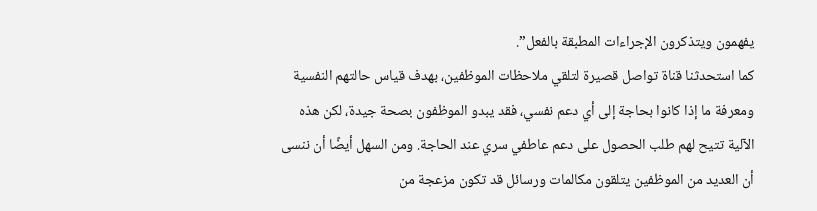يفهمون ويتذكرون الإجراءات المطبقة بالفعل”.
كما استحدثنا قناة تواصل قصيرة لتلقي ملاحظات الموظفين، بهدف قياس حالتهم النفسية ومعرفة ما إذا كانوا بحاجة إلى أي دعم نفسي، فقد يبدو الموظفون بصحة جيدة، لكن هذه الآلية تتيح لهم طلب الحصول على دعم عاطفي سري عند الحاجة. ومن السهل أيضًا أن ننسى أن العديد من الموظفين يتلقون مكالمات ورسائل قد تكون مزعجة من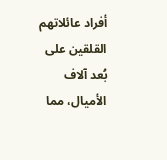أفراد عائلاتهم القلقين على بُعد آلاف الأميال، مما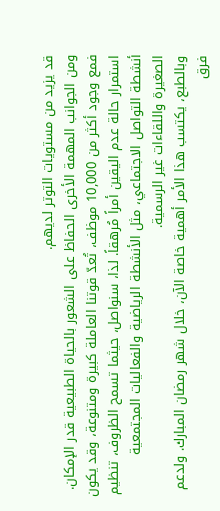قد يزيد من مستويات التوتر لديهم.
ومن الجوانب المهمة الأخرى الحفاظ على الشعور بالحياة الطبيعية قدر الإمكان. فمع وجود أكثر من 10,000 موظف، تُعدّ قوتنا العاملة كبيرة ومتنوعة، وقد يكون استمرار حالة عدم اليقين أمراً مُرهقاً. لذا، سنواصل، حيثما تسمح الظروف، تنظيم أنشطة التواصل الاجتماعي، مثل الأنشطة الرياضية والفعاليات المجتمعية الصغيرة واللقاءات غير الرسمية.
وبالطبع، يكتسب هذا الأمر أهمية خاصة الآن، خلال شهر رمضان المبارك. ولدعم فرق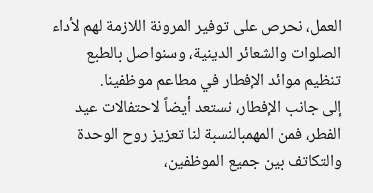العمل، نحرص على توفير المرونة اللازمة لهم لأداء الصلوات والشعائر الدينية، وسنواصل بالطبع تنظيم موائد الإفطار في مطاعم موظفينا.
إلى جانب الإفطار، نستعد أيضاً لاحتفالات عيد الفطر، فمن المهمبالنسبة لنا تعزيز روح الوحدة والتكاتف بين جميع الموظفين،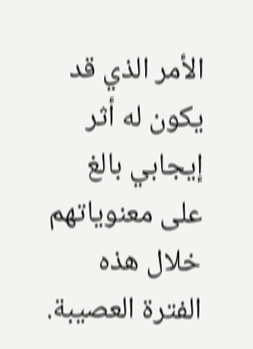الأمر الذي قد يكون له أثر إيجابي بالغ على معنوياتهم خلال هذه الفترة العصيبة.